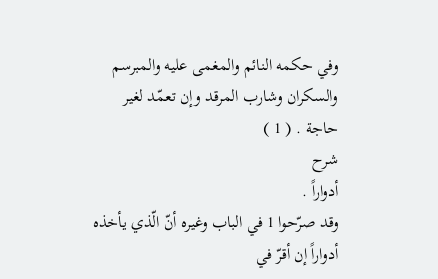وفي حكمه النائم والمغمى عليه والمبرسم والسكران وشارب المرقد وإن تعمّد لغير حاجة . ( 1 )
شرح
أدواراً .
وقد صرّحوا 1 في الباب وغيره أنّ الّذي يأخذه أدواراً إن أقرّ في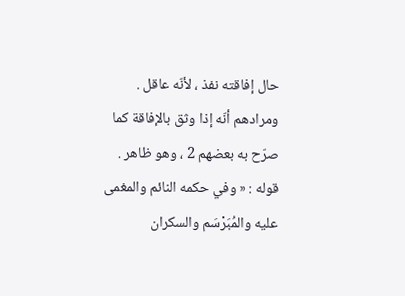حال إفاقته نفذ ، لأنّه عاقل . ومرادهم أنّه إذا وثق بالإفاقة كما صرّح به بعضهم 2 ، وهو ظاهر .
قوله : « وفي حكمه النائم والمغمى عليه والمُبَرْسَم والسكران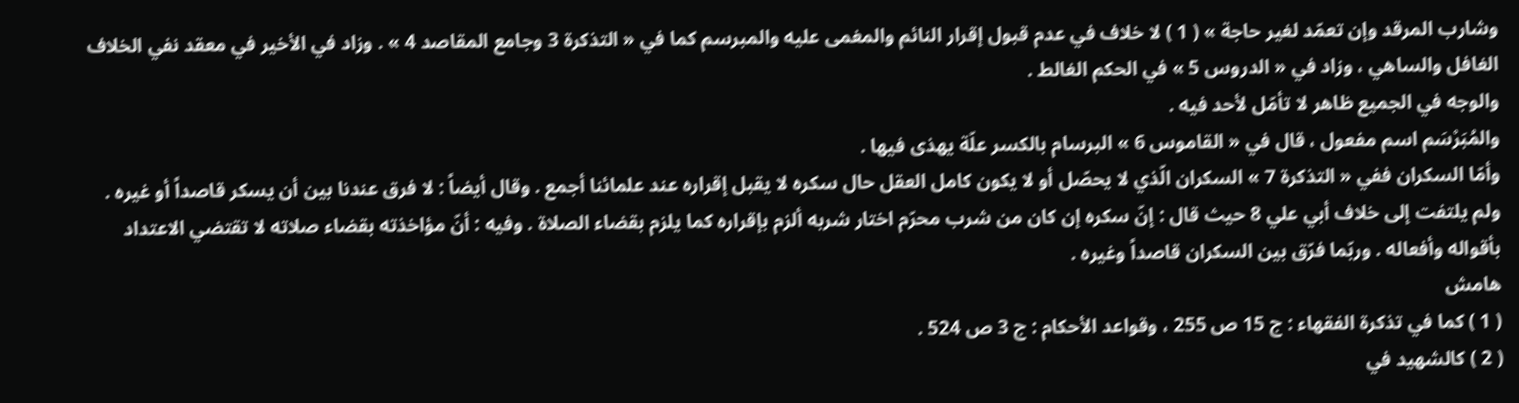وشارب المرقد وإن تعمّد لغير حاجة » ( 1 ) لا خلاف في عدم قبول إقرار النائم والمغمى عليه والمبرسم كما في « التذكرة 3 وجامع المقاصد 4 » . وزاد في الأخير في معقد نفي الخلاف الغافل والساهي ، وزاد في « الدروس 5 » في الحكم الغالط .
والوجه في الجميع ظاهر لا تأمّل لأحد فيه .
والمُبَرْسَم اسم مفعول ، قال في « القاموس 6 » البرسام بالكسر علّة يهذى فيها .
وأمّا السكران ففي « التذكرة 7 » السكران الّذي لا يحصّل أو لا يكون كامل العقل حال سكره لا يقبل إقراره عند علمائنا أجمع . وقال أيضاً : لا فرق عندنا بين أن يسكر قاصداً أو غيره . ولم يلتفت إلى خلاف أبي علي 8 حيث قال : إنّ سكره إن كان من شرب محرّم اختار شربه ألزم بإقراره كما يلزم بقضاء الصلاة . وفيه : أنّ مؤاخذته بقضاء صلاته لا تقتضي الاعتداد بأقواله وأفعاله . وربّما فرّق بين السكران قاصداً وغيره .
هامش
( 1 ) كما في تذكرة الفقهاء : ج 15 ص 255 ، وقواعد الأحكام : ج 3 ص 524 .
( 2 ) كالشهيد في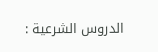الدروس الشرعية :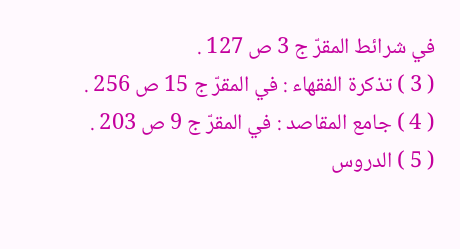في شرائط المقرّ ج 3 ص 127 .
( 3 ) تذكرة الفقهاء : في المقرّ ج 15 ص 256 .
( 4 ) جامع المقاصد : في المقرّ ج 9 ص 203 .
( 5 ) الدروس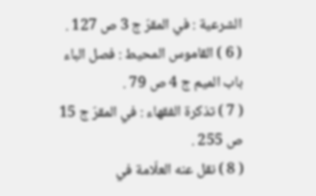الشرعية : في المقرّ ج 3 ص 127 .
( 6 ) القاموس المحيط : فصل الباء باب الميم ج 4 ص 79 .
( 7 ) تذكرة الفقهاء : في المقرّ ج 15 ص 255 .
( 8 ) نقل عنه العلّامة في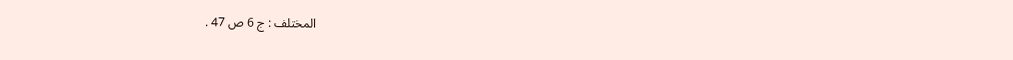المختلف : ج 6 ص 47 .